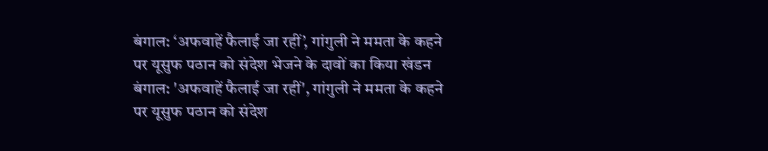बंगाल: ‘अफवाहें फैलाई जा रहीं’, गांगुली ने ममता के कहने पर यूसुफ पठान को संदेश भेजने के दावों का किया खंडन
बंगाल: 'अफवाहें फैलाई जा रहीं', गांगुली ने ममता के कहने पर यूसुफ पठान को संदेश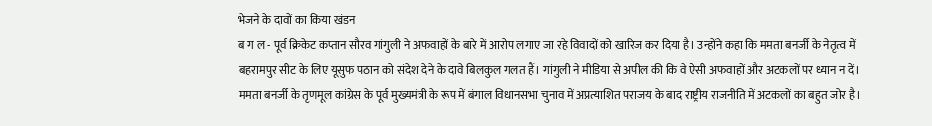भेजने के दावों का किया खंडन
ब ग ल - पूर्व क्रिकेट कप्तान सौरव गांगुली ने अफवाहों के बारे में आरोप लगाए जा रहे विवादों को खारिज कर दिया है। उन्होंने कहा कि ममता बनर्जी के नेतृत्व में बहरामपुर सीट के लिए यूसुफ पठान को संदेश देने के दावे बिलकुल गलत हैं। गांगुली ने मीडिया से अपील की कि वे ऐसी अफवाहों और अटकलों पर ध्यान न दें।
ममता बनर्जी के तृणमूल कांग्रेस के पूर्व मुख्यमंत्री के रूप में बंगाल विधानसभा चुनाव में अप्रत्याशित पराजय के बाद राष्ट्रीय राजनीति में अटकलों का बहुत जोर है।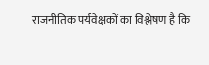राजनीतिक पर्यवेक्षकों का विश्लेषण है कि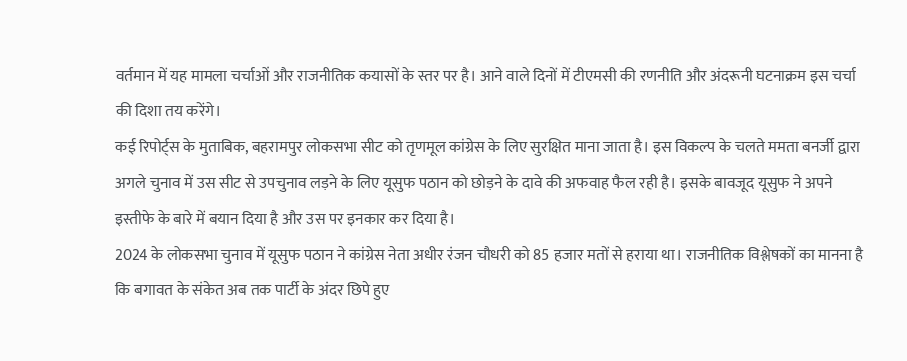वर्तमान में यह मामला चर्चाओं और राजनीतिक कयासों के स्तर पर है। आने वाले दिनों में टीएमसी की रणनीति और अंदरूनी घटनाक्रम इस चर्चा की दिशा तय करेंगे।
कई रिपोर्ट्स के मुताबिक, बहरामपुर लोकसभा सीट को तृणमूल कांग्रेस के लिए सुरक्षित माना जाता है। इस विकल्प के चलते ममता बनर्जी द्वारा अगले चुनाव में उस सीट से उपचुनाव लड़ने के लिए यूसुफ पठान को छोड़ने के दावे की अफवाह फैल रही है। इसके बावजूद यूसुफ ने अपने इस्तीफे के बारे में बयान दिया है और उस पर इनकार कर दिया है।
2024 के लोकसभा चुनाव में यूसुफ पठान ने कांग्रेस नेता अधीर रंजन चौधरी को 85 हजार मतों से हराया था। राजनीतिक विश्लेषकों का मानना है कि बगावत के संकेत अब तक पार्टी के अंदर छिपे हुए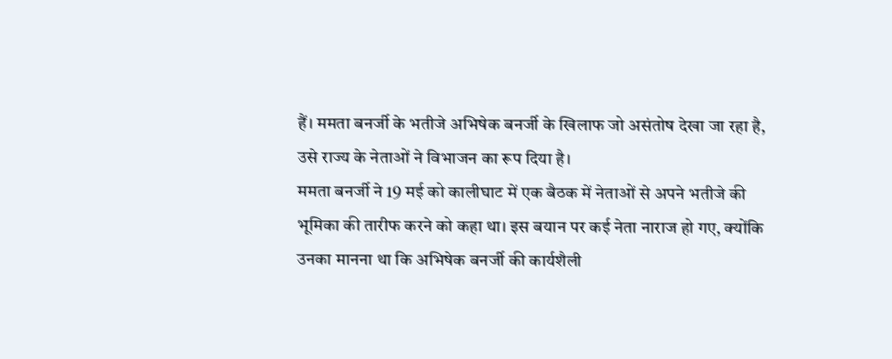हैं। ममता बनर्जी के भतीजे अभिषेक बनर्जी के खिलाफ जो असंतोष देखा जा रहा है, उसे राज्य के नेताओं ने विभाजन का रूप दिया है।
ममता बनर्जी ने 19 मई को कालीघाट में एक बैठक में नेताओं से अपने भतीजे की भूमिका की तारीफ करने को कहा था। इस बयान पर कई नेता नाराज हो गए, क्योंकि उनका मानना था कि अभिषेक बनर्जी की कार्यशैली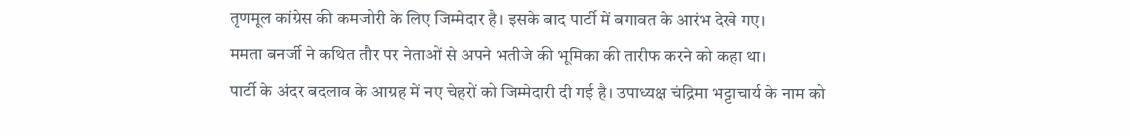तृणमूल कांग्रेस की कमजोरी के लिए जिम्मेदार है। इसके बाद पार्टी में बगावत के आरंभ देखे गए।
ममता बनर्जी ने कथित तौर पर नेताओं से अपने भतीजे की भूमिका की तारीफ करने को कहा था।
पार्टी के अंदर बदलाव के आग्रह में नए चेहरों को जिम्मेदारी दी गई है। उपाध्यक्ष चंद्रिमा भट्टाचार्य के नाम को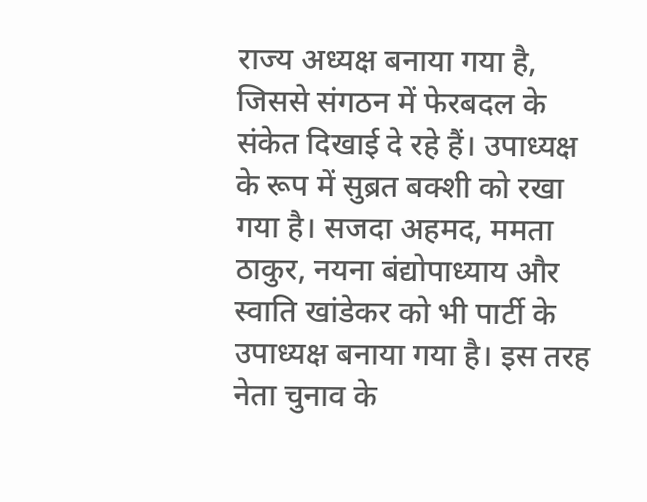राज्य अध्यक्ष बनाया गया है, जिससे संगठन में फेरबदल के संकेत दिखाई दे रहे हैं। उपाध्यक्ष के रूप में सुब्रत बक्शी को रखा गया है। सजदा अहमद, ममता ठाकुर, नयना बंद्योपाध्याय और स्वाति खांडेकर को भी पार्टी के उपाध्यक्ष बनाया गया है। इस तरह नेता चुनाव के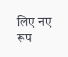लिए नए रूप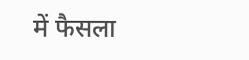में फैसला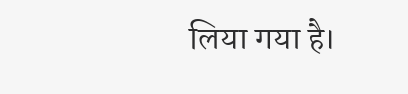लिया गया है।